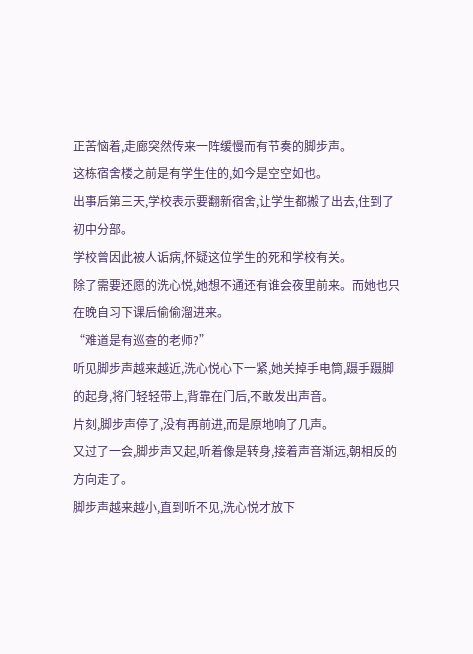正苦恼着,走廊突然传来一阵缓慢而有节奏的脚步声。
这栋宿舍楼之前是有学生住的,如今是空空如也。
出事后第三天,学校表示要翻新宿舍,让学生都搬了出去,住到了初中分部。
学校曾因此被人诟病,怀疑这位学生的死和学校有关。
除了需要还愿的洗心悦,她想不通还有谁会夜里前来。而她也只在晚自习下课后偷偷溜进来。
“难道是有巡查的老师?”
听见脚步声越来越近,洗心悦心下一紧,她关掉手电筒,蹑手蹑脚的起身,将门轻轻带上,背靠在门后,不敢发出声音。
片刻,脚步声停了,没有再前进,而是原地响了几声。
又过了一会,脚步声又起,听着像是转身,接着声音渐远,朝相反的方向走了。
脚步声越来越小,直到听不见,洗心悦才放下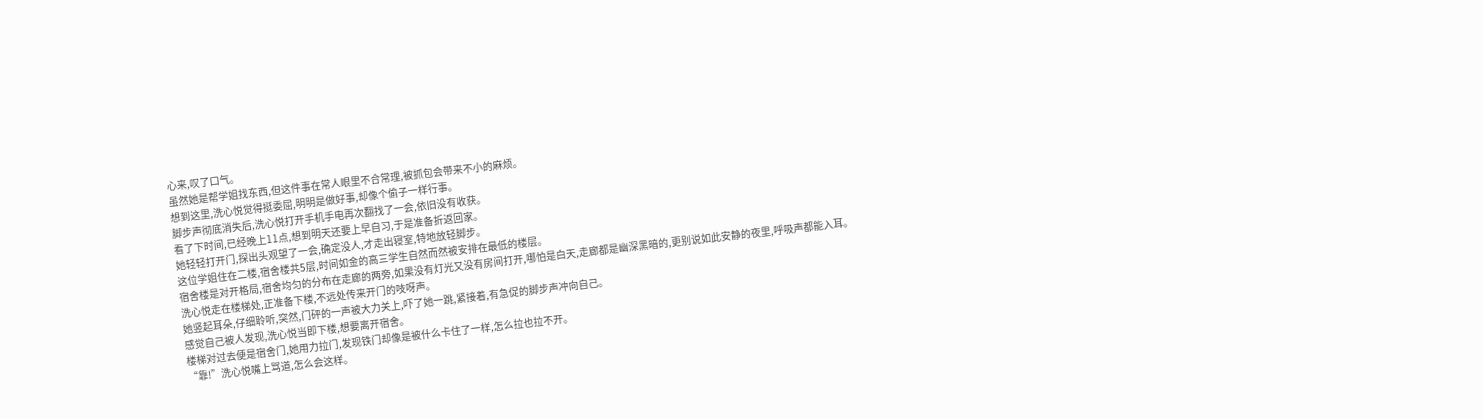心来,叹了口气。
虽然她是帮学姐找东西,但这件事在常人眼里不合常理,被抓包会带来不小的麻烦。
想到这里,洗心悦觉得挺委屈,明明是做好事,却像个偷子一样行事。
脚步声彻底消失后,洗心悦打开手机手电再次翻找了一会,依旧没有收获。
看了下时间,已经晚上11点,想到明天还要上早自习,于是准备折返回家。
她轻轻打开门,探出头观望了一会,确定没人,才走出寝室,特地放轻脚步。
这位学姐住在二楼,宿舍楼共5层,时间如金的高三学生自然而然被安排在最低的楼层。
宿舍楼是对开格局,宿舍均匀的分布在走廊的两旁,如果没有灯光又没有房间打开,哪怕是白天,走廊都是幽深黑暗的,更别说如此安静的夜里,呼吸声都能入耳。
洗心悦走在楼梯处,正准备下楼,不远处传来开门的吱呀声。
她竖起耳朵,仔细聆听,突然,门砰的一声被大力关上,吓了她一跳,紧接着,有急促的脚步声冲向自己。
感觉自己被人发现,洗心悦当即下楼,想要离开宿舍。
楼梯对过去便是宿舍门,她用力拉门,发现铁门却像是被什么卡住了一样,怎么拉也拉不开。
“靠!”洗心悦嘴上骂道,怎么会这样。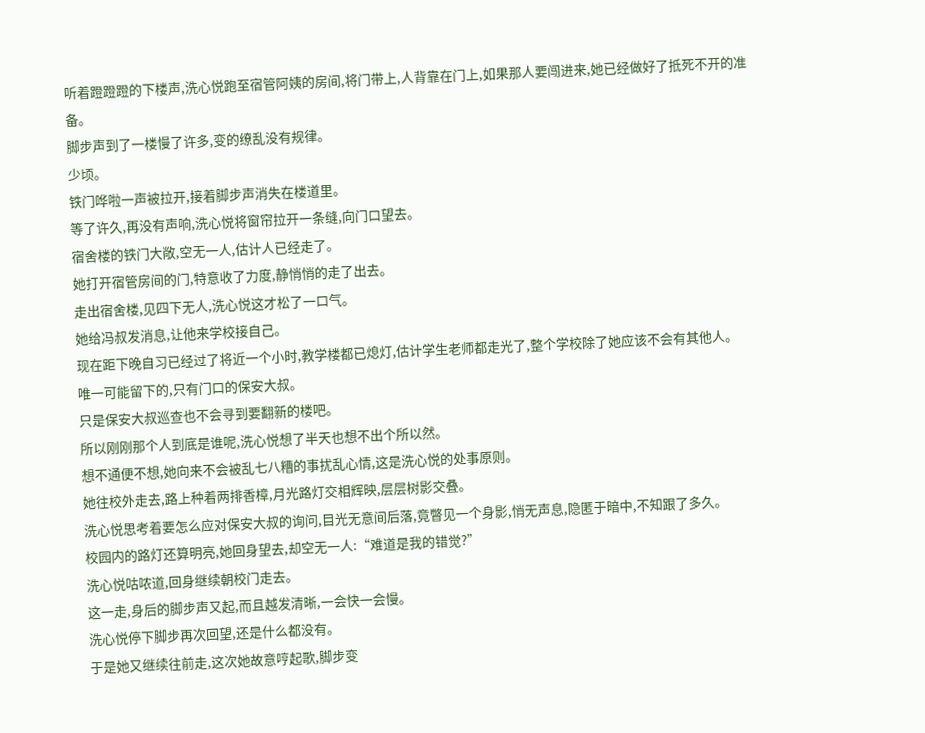听着蹬蹬蹬的下楼声,洗心悦跑至宿管阿姨的房间,将门带上,人背靠在门上,如果那人要闯进来,她已经做好了抵死不开的准备。
脚步声到了一楼慢了许多,变的缭乱没有规律。
少顷。
铁门哗啦一声被拉开,接着脚步声消失在楼道里。
等了许久,再没有声响,洗心悦将窗帘拉开一条缝,向门口望去。
宿舍楼的铁门大敞,空无一人,估计人已经走了。
她打开宿管房间的门,特意收了力度,静悄悄的走了出去。
走出宿舍楼,见四下无人,洗心悦这才松了一口气。
她给冯叔发消息,让他来学校接自己。
现在距下晚自习已经过了将近一个小时,教学楼都已熄灯,估计学生老师都走光了,整个学校除了她应该不会有其他人。
唯一可能留下的,只有门口的保安大叔。
只是保安大叔巡查也不会寻到要翻新的楼吧。
所以刚刚那个人到底是谁呢,洗心悦想了半天也想不出个所以然。
想不通便不想,她向来不会被乱七八糟的事扰乱心情,这是洗心悦的处事原则。
她往校外走去,路上种着两排香樟,月光路灯交相辉映,层层树影交叠。
洗心悦思考着要怎么应对保安大叔的询问,目光无意间后落,竟瞥见一个身影,悄无声息,隐匿于暗中,不知跟了多久。
校园内的路灯还算明亮,她回身望去,却空无一人:“难道是我的错觉?”
洗心悦咕哝道,回身继续朝校门走去。
这一走,身后的脚步声又起,而且越发清晰,一会快一会慢。
洗心悦停下脚步再次回望,还是什么都没有。
于是她又继续往前走,这次她故意哼起歌,脚步变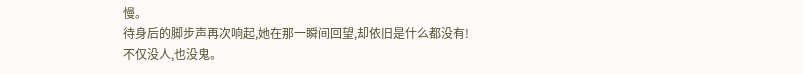慢。
待身后的脚步声再次响起,她在那一瞬间回望,却依旧是什么都没有!
不仅没人,也没鬼。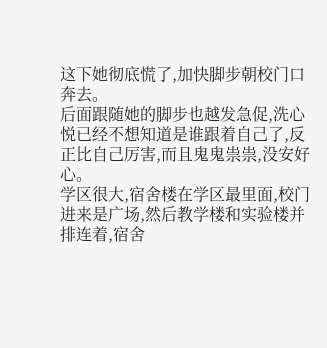这下她彻底慌了,加快脚步朝校门口奔去。
后面跟随她的脚步也越发急促,洗心悦已经不想知道是谁跟着自己了,反正比自己厉害,而且鬼鬼祟祟,没安好心。
学区很大,宿舍楼在学区最里面,校门进来是广场,然后教学楼和实验楼并排连着,宿舍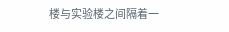楼与实验楼之间隔着一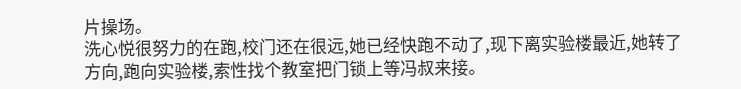片操场。
洗心悦很努力的在跑,校门还在很远,她已经快跑不动了,现下离实验楼最近,她转了方向,跑向实验楼,索性找个教室把门锁上等冯叔来接。